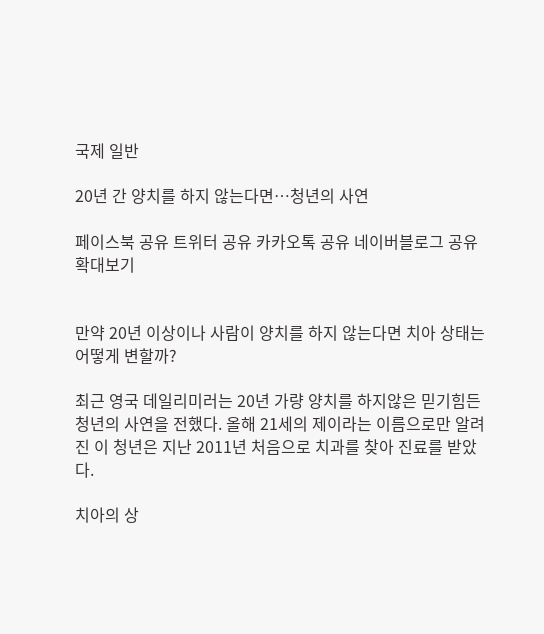국제 일반

20년 간 양치를 하지 않는다면…청년의 사연

페이스북 공유 트위터 공유 카카오톡 공유 네이버블로그 공유
확대보기


만약 20년 이상이나 사람이 양치를 하지 않는다면 치아 상태는 어떻게 변할까?

최근 영국 데일리미러는 20년 가량 양치를 하지않은 믿기힘든 청년의 사연을 전했다. 올해 21세의 제이라는 이름으로만 알려진 이 청년은 지난 2011년 처음으로 치과를 찾아 진료를 받았다.

치아의 상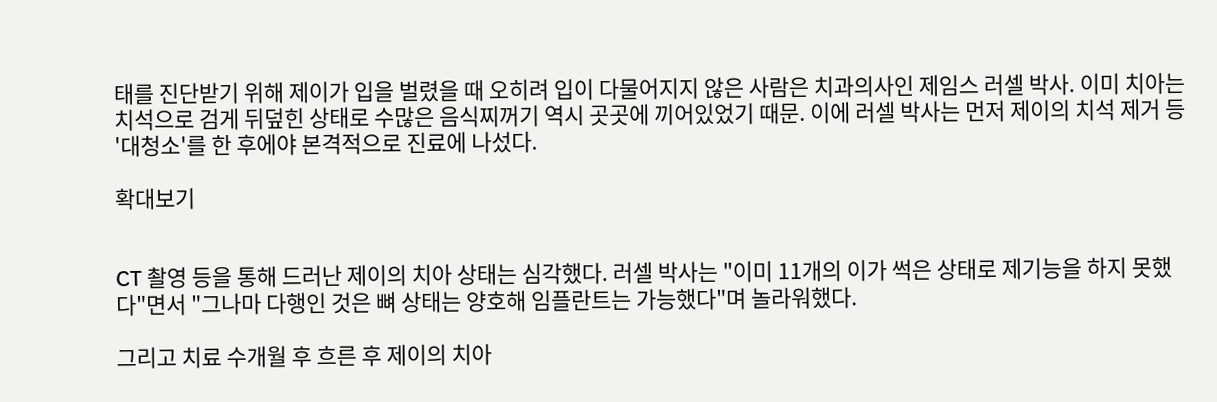태를 진단받기 위해 제이가 입을 벌렸을 때 오히려 입이 다물어지지 않은 사람은 치과의사인 제임스 러셀 박사. 이미 치아는 치석으로 검게 뒤덮힌 상태로 수많은 음식찌꺼기 역시 곳곳에 끼어있었기 때문. 이에 러셀 박사는 먼저 제이의 치석 제거 등 '대청소'를 한 후에야 본격적으로 진료에 나섰다.

확대보기


CT 촬영 등을 통해 드러난 제이의 치아 상태는 심각했다. 러셀 박사는 "이미 11개의 이가 썩은 상태로 제기능을 하지 못했다"면서 "그나마 다행인 것은 뼈 상태는 양호해 임플란트는 가능했다"며 놀라워했다.

그리고 치료 수개월 후 흐른 후 제이의 치아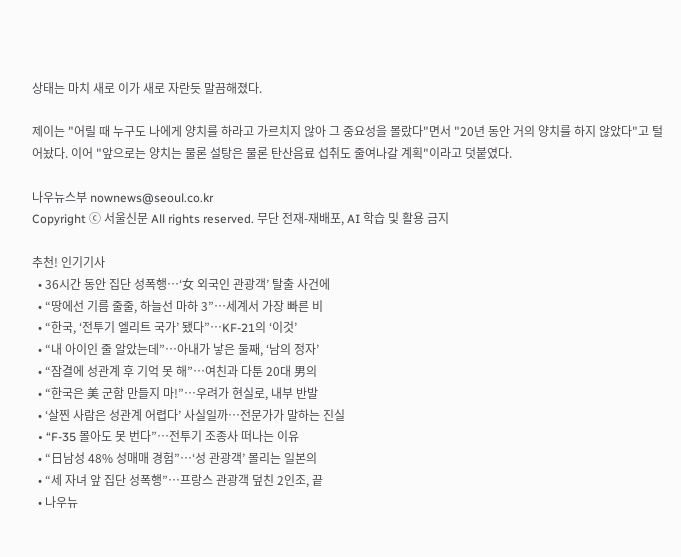상태는 마치 새로 이가 새로 자란듯 말끔해졌다.

제이는 "어릴 때 누구도 나에게 양치를 하라고 가르치지 않아 그 중요성을 몰랐다"면서 "20년 동안 거의 양치를 하지 않았다"고 털어놨다. 이어 "앞으로는 양치는 물론 설탕은 물론 탄산음료 섭취도 줄여나갈 계획"이라고 덧붙였다.

나우뉴스부 nownews@seoul.co.kr
Copyright ⓒ 서울신문 All rights reserved. 무단 전재-재배포, AI 학습 및 활용 금지

추천! 인기기사
  • 36시간 동안 집단 성폭행…‘女 외국인 관광객’ 탈출 사건에
  • “땅에선 기름 줄줄, 하늘선 마하 3”…세계서 가장 빠른 비
  • “한국, ‘전투기 엘리트 국가’ 됐다”…KF-21의 ‘이것’
  • “내 아이인 줄 알았는데”…아내가 낳은 둘째, ‘남의 정자’
  • “잠결에 성관계 후 기억 못 해”…여친과 다툰 20대 男의
  • “한국은 美 군함 만들지 마!”…우려가 현실로, 내부 반발
  • ‘살찐 사람은 성관계 어렵다’ 사실일까…전문가가 말하는 진실
  • “F-35 몰아도 못 번다”…전투기 조종사 떠나는 이유
  • “日남성 48% 성매매 경험”…‘성 관광객’ 몰리는 일본의
  • “세 자녀 앞 집단 성폭행”…프랑스 관광객 덮친 2인조, 끝
  • 나우뉴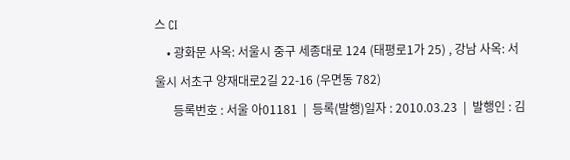스 CI
    • 광화문 사옥: 서울시 중구 세종대로 124 (태평로1가 25) , 강남 사옥: 서울시 서초구 양재대로2길 22-16 (우면동 782)
      등록번호 : 서울 아01181  |  등록(발행)일자 : 2010.03.23  |  발행인 : 김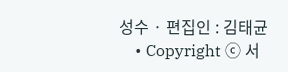성수 · 편집인 : 김태균
    • Copyright ⓒ 서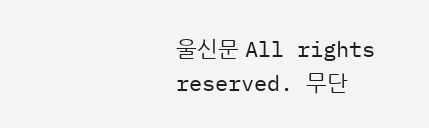울신문 All rights reserved. 무단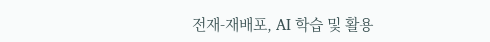전재-재배포, AI 학습 및 활용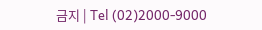금지 | Tel (02)2000-9000